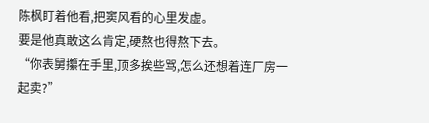陈枫盯着他看,把窦风看的心里发虚。
要是他真敢这么肯定,硬熬也得熬下去。
“你表舅攥在手里,顶多挨些骂,怎么还想着连厂房一起卖?”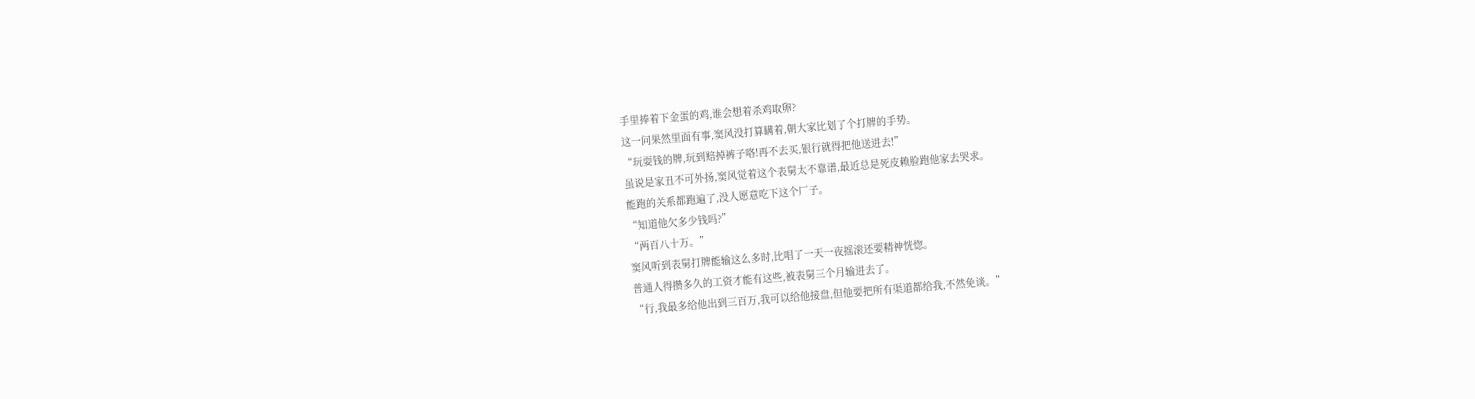手里捧着下金蛋的鸡,谁会想着杀鸡取卵?
这一问果然里面有事,窦风没打算瞒着,朝大家比划了个打牌的手势。
“玩耍钱的牌,玩到赔掉裤子咯!再不去买,银行就得把他送进去!”
虽说是家丑不可外扬,窦风觉着这个表舅太不靠谱,最近总是死皮赖脸跑他家去哭求。
能跑的关系都跑遍了,没人愿意吃下这个厂子。
“知道他欠多少钱吗?”
“两百八十万。”
窦风听到表舅打牌能输这么多时,比唱了一天一夜摇滚还要精神恍惚。
普通人得攒多久的工资才能有这些,被表舅三个月输进去了。
“行,我最多给他出到三百万,我可以给他接盘,但他要把所有渠道都给我,不然免谈。”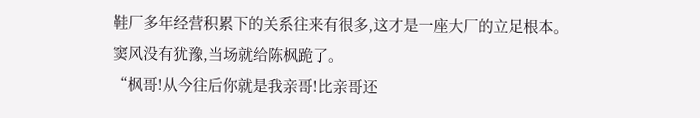鞋厂多年经营积累下的关系往来有很多,这才是一座大厂的立足根本。
窦风没有犹豫,当场就给陈枫跪了。
“枫哥!从今往后你就是我亲哥!比亲哥还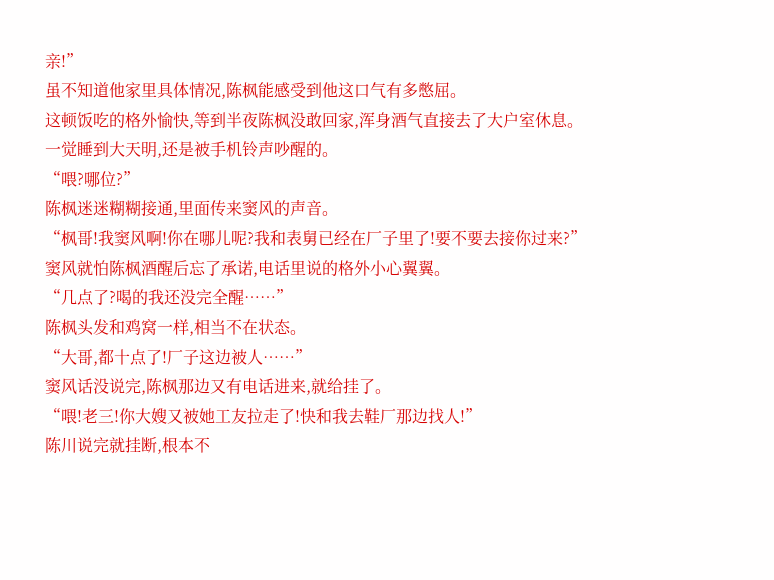亲!”
虽不知道他家里具体情况,陈枫能感受到他这口气有多憋屈。
这顿饭吃的格外愉快,等到半夜陈枫没敢回家,浑身酒气直接去了大户室休息。
一觉睡到大天明,还是被手机铃声吵醒的。
“喂?哪位?”
陈枫迷迷糊糊接通,里面传来窦风的声音。
“枫哥!我窦风啊!你在哪儿呢?我和表舅已经在厂子里了!要不要去接你过来?”
窦风就怕陈枫酒醒后忘了承诺,电话里说的格外小心翼翼。
“几点了?喝的我还没完全醒……”
陈枫头发和鸡窝一样,相当不在状态。
“大哥,都十点了!厂子这边被人……”
窦风话没说完,陈枫那边又有电话进来,就给挂了。
“喂!老三!你大嫂又被她工友拉走了!快和我去鞋厂那边找人!”
陈川说完就挂断,根本不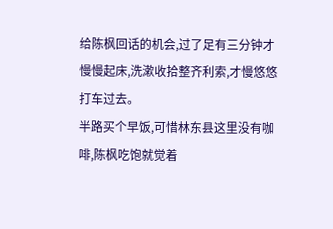给陈枫回话的机会,过了足有三分钟才慢慢起床,洗漱收拾整齐利索,才慢悠悠打车过去。
半路买个早饭,可惜林东县这里没有咖啡,陈枫吃饱就觉着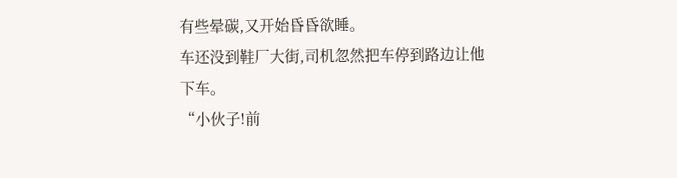有些晕碳,又开始昏昏欲睡。
车还没到鞋厂大街,司机忽然把车停到路边让他下车。
“小伙子!前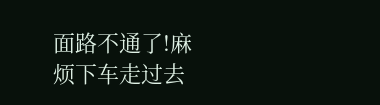面路不通了!麻烦下车走过去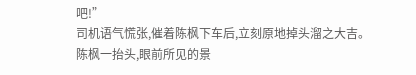吧!”
司机语气慌张,催着陈枫下车后,立刻原地掉头溜之大吉。
陈枫一抬头,眼前所见的景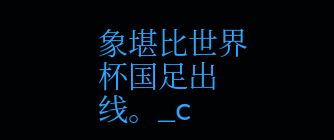象堪比世界杯国足出线。_c